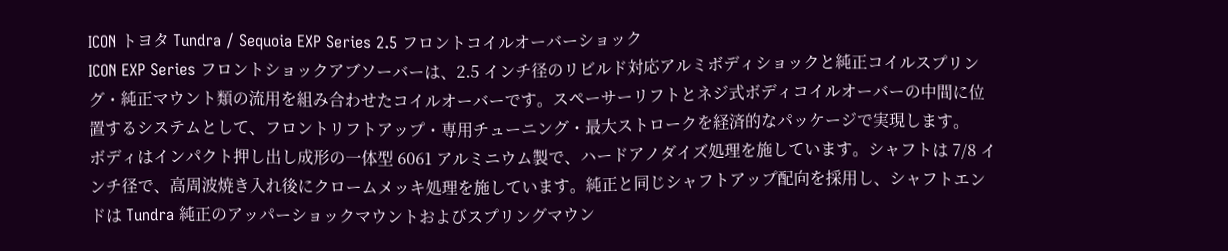ICON トヨタ Tundra / Sequoia EXP Series 2.5 フロントコイルオーバーショック
ICON EXP Series フロントショックアブソーバーは、2.5 インチ径のリビルド対応アルミボディショックと純正コイルスプリング・純正マウント類の流用を組み合わせたコイルオーバーです。スペーサーリフトとネジ式ボディコイルオーバーの中間に位置するシステムとして、フロントリフトアップ・専用チューニング・最大ストロークを経済的なパッケージで実現します。
ボディはインパクト押し出し成形の一体型 6061 アルミニウム製で、ハードアノダイズ処理を施しています。シャフトは 7/8 インチ径で、高周波焼き入れ後にクロームメッキ処理を施しています。純正と同じシャフトアップ配向を採用し、シャフトエンドは Tundra 純正のアッパーショックマウントおよびスプリングマウン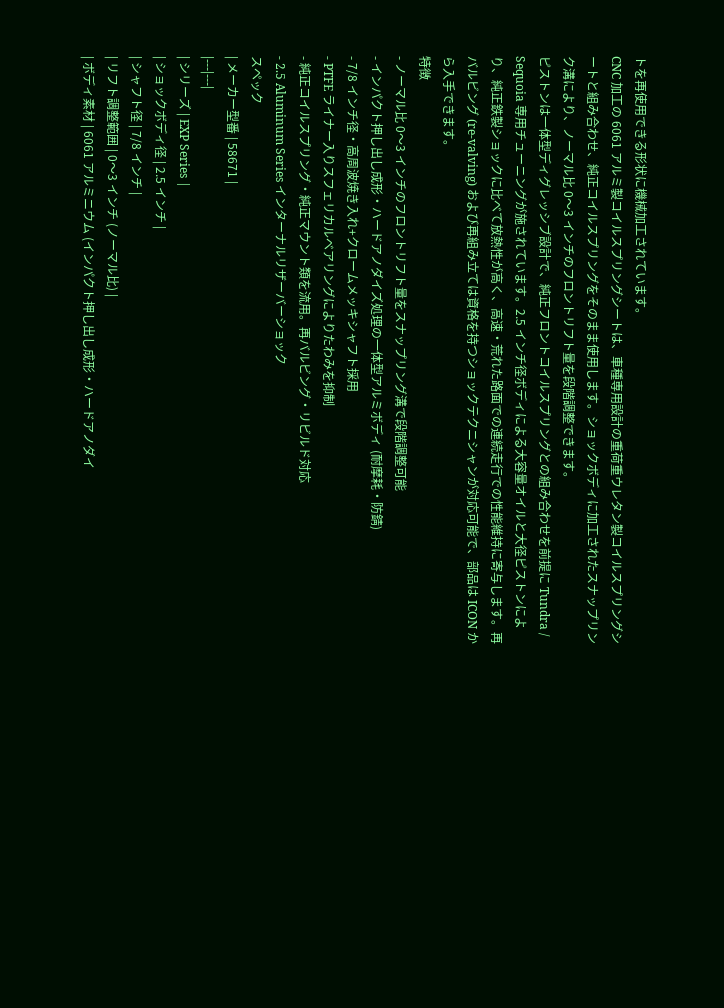トを再使用できる形状に機械加工されています。
CNC 加工の 6061 アルミ製コイルスプリングシートは、車種専用設計の重荷重ウレタン製コイルスプリングシートと組み合わせ、純正コイルスプリングをそのまま使用します。ショックボディに加工されたスナップリンク溝により、ノーマル比 0〜3 インチのフロントリフト量を段階調整できます。
ピストンは一体型ディグレッシブ設計で、純正フロントコイルスプリングとの組み合わせを前提に Tundra / Sequoia 専用チューニングが施されています。2.5 インチ径ボディによる大容量オイルと大径ピストンにより、純正鉄製ショックに比べて放熱性が高く、高速・荒れた路面での連続走行での性能維持に寄与します。再バルビング (re-valving) および再組み立ては資格を持つショックテクニシャンが対応可能で、部品は ICON から入手できます。
特徴
- ノーマル比 0〜3 インチのフロントリフト量をスナップリング溝で段階調整可能
- インパクト押し出し成形・ハードアノダイズ処理の一体型アルミボディ (耐摩耗・防錆)
- 7/8 インチ径・高周波焼き入れ+クロームメッキシャフト採用
- PTFE ライナー入りスフェリカルベアリングによりたわみを抑制
- 純正コイルスプリング・純正マウント類を流用。再バルビング・リビルド対応
- 2.5 Aluminum Series インターナルリザーバーショック
スペック
| メーカー型番 | 58671 |
|---|---|
| シリーズ | EXP Series |
| ショックボディ径 | 2.5 インチ |
| シャフト径 | 7/8 インチ |
| リフト調整範囲 | 0〜3 インチ (ノーマル比) |
| ボディ素材 | 6061 アルミニウム (インパクト押し出し成形・ハードアノダイ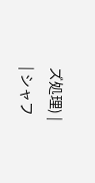ズ処理) |
| シャフ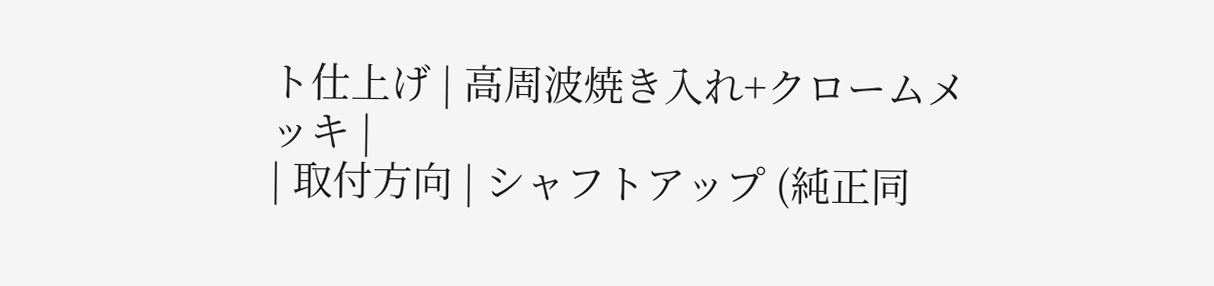ト仕上げ | 高周波焼き入れ+クロームメッキ |
| 取付方向 | シャフトアップ (純正同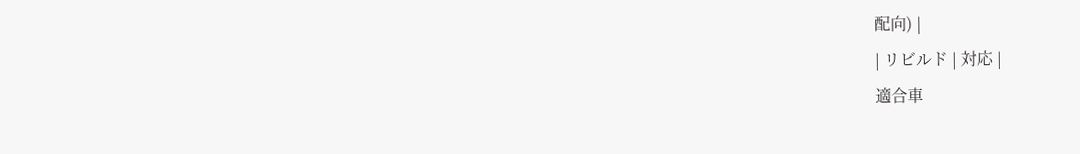配向) |
| リビルド | 対応 |
適合車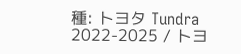種: トヨタ Tundra 2022-2025 / トヨ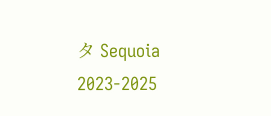タ Sequoia 2023-2025